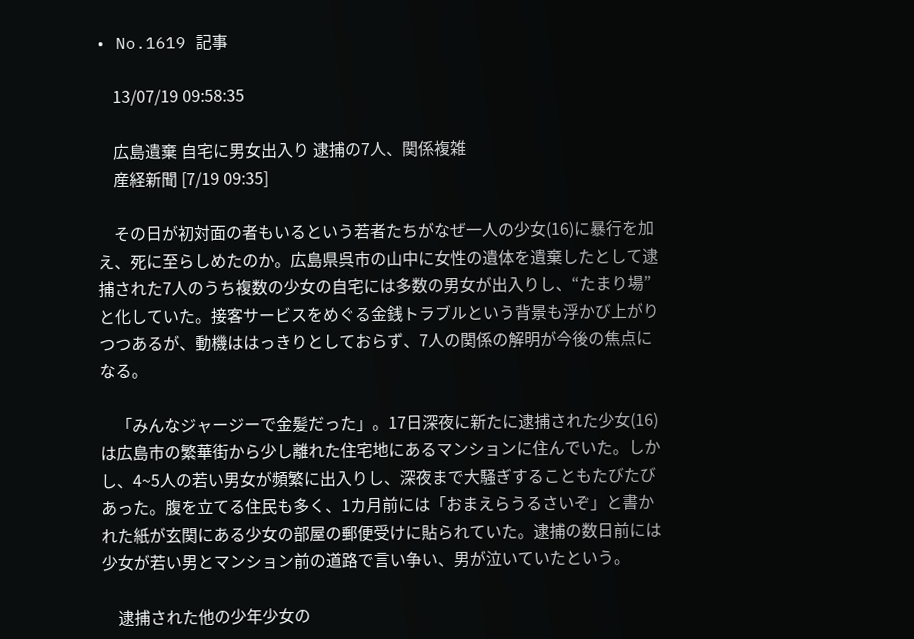• No.1619 記事

    13/07/19 09:58:35

    広島遺棄 自宅に男女出入り 逮捕の7人、関係複雑
    産経新聞 [7/19 09:35]

    その日が初対面の者もいるという若者たちがなぜ一人の少女(16)に暴行を加え、死に至らしめたのか。広島県呉市の山中に女性の遺体を遺棄したとして逮捕された7人のうち複数の少女の自宅には多数の男女が出入りし、“たまり場”と化していた。接客サービスをめぐる金銭トラブルという背景も浮かび上がりつつあるが、動機ははっきりとしておらず、7人の関係の解明が今後の焦点になる。

    「みんなジャージーで金髪だった」。17日深夜に新たに逮捕された少女(16)は広島市の繁華街から少し離れた住宅地にあるマンションに住んでいた。しかし、4~5人の若い男女が頻繁に出入りし、深夜まで大騒ぎすることもたびたびあった。腹を立てる住民も多く、1カ月前には「おまえらうるさいぞ」と書かれた紙が玄関にある少女の部屋の郵便受けに貼られていた。逮捕の数日前には少女が若い男とマンション前の道路で言い争い、男が泣いていたという。

    逮捕された他の少年少女の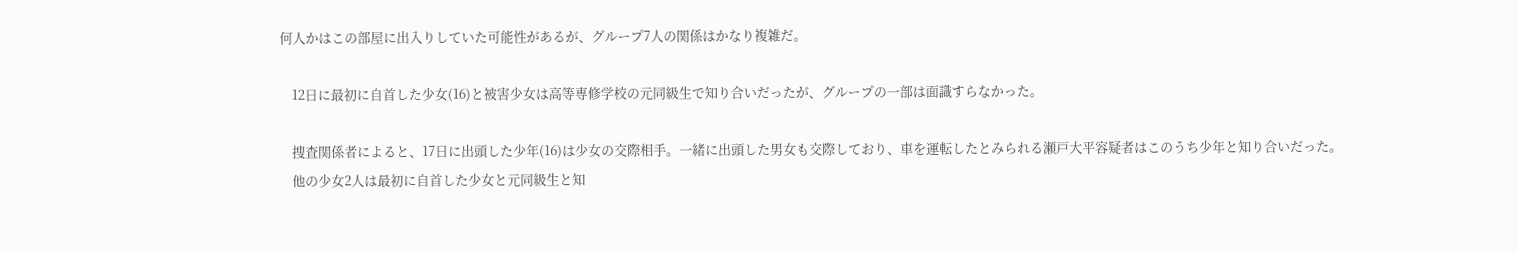何人かはこの部屋に出入りしていた可能性があるが、グループ7人の関係はかなり複雑だ。

    12日に最初に自首した少女(16)と被害少女は高等専修学校の元同級生で知り合いだったが、グループの一部は面識すらなかった。

    捜査関係者によると、17日に出頭した少年(16)は少女の交際相手。一緒に出頭した男女も交際しており、車を運転したとみられる瀬戸大平容疑者はこのうち少年と知り合いだった。
    他の少女2人は最初に自首した少女と元同級生と知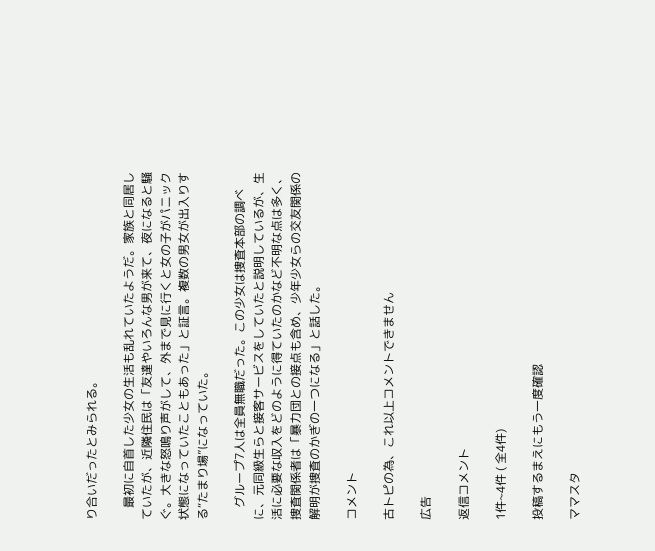り合いだったとみられる。

    最初に自首した少女の生活も乱れていたようだ。家族と同居していたが、近隣住民は「友達やいろんな男が来て、夜になると騒ぐ。大きな怒鳴り声がして、外まで見に行くと女の子がパニック状態になっていたこともあった」と証言。複数の男女が出入りする“たまり場”になっていた。

    グループ7人は全員無職だった。この少女は捜査本部の調べに、元同級生らと接客サービスをしていたと説明しているが、生活に必要な収入をどのように得ていたのかなど不明な点は多く、捜査関係者は「暴力団との接点も含め、少年少女らの交友関係の解明が捜査のかぎの一つになる」と話した。

コメント

古トピの為、これ以上コメントできません

広告

返信コメント

1件~4件 ( 全4件)

投稿するまえにもう一度確認

ママスタ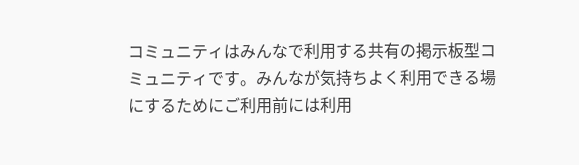コミュニティはみんなで利用する共有の掲示板型コミュニティです。みんなが気持ちよく利用できる場にするためにご利用前には利用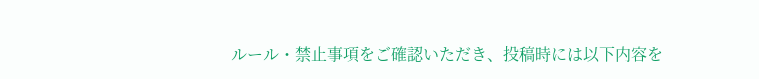ルール・禁止事項をご確認いただき、投稿時には以下内容を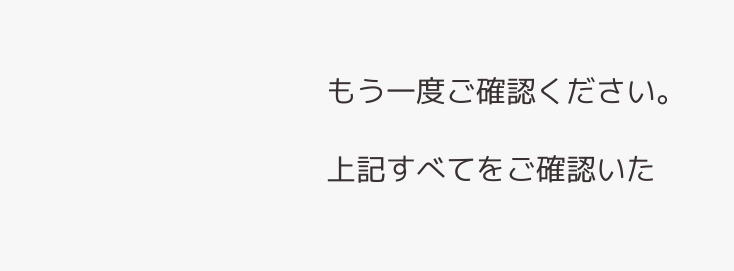もう一度ご確認ください。

上記すべてをご確認いた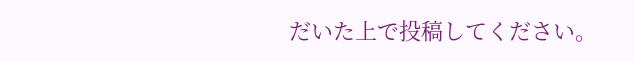だいた上で投稿してください。